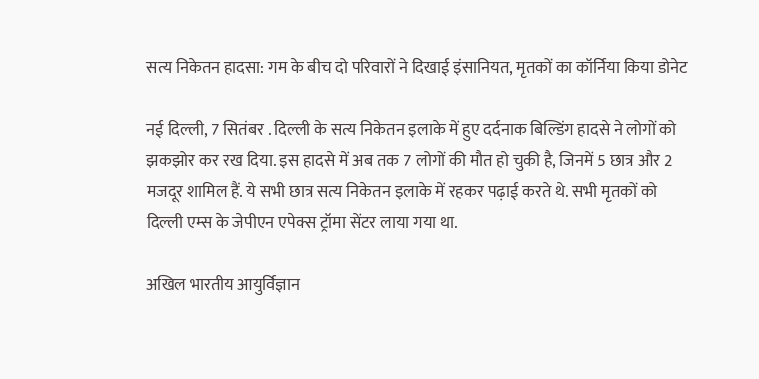सत्य निकेतन हादसा: गम के बीच दो परिवारों ने दिखाई इंसानियत, मृतकों का कॉर्निया किया डोनेट

नई दिल्ली, 7 सितंबर . दिल्ली के सत्य निकेतन इलाके में हुए दर्दनाक बिल्डिंग हादसे ने लोगों को झकझोर कर रख दिया. इस हादसे में अब तक 7 लोगों की मौत हो चुकी है, जिनमें 5 छात्र और 2 मजदूर शामिल हैं. ये सभी छात्र सत्य निकेतन इलाके में रहकर पढ़ाई करते थे. सभी मृतकों को दिल्ली एम्स के जेपीएन एपेक्स ट्रॉमा सेंटर लाया गया था.

अखिल भारतीय आयुर्विज्ञान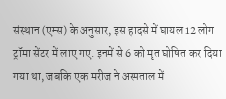संस्थान (एम्स) के अनुसार, इस हादसे में घायल 12 लोग ट्रॉमा सेंटर में लाए गए. इनमें से 6 को मृत घोषित कर दिया गया था, जबकि एक मरीज ने अस्पताल में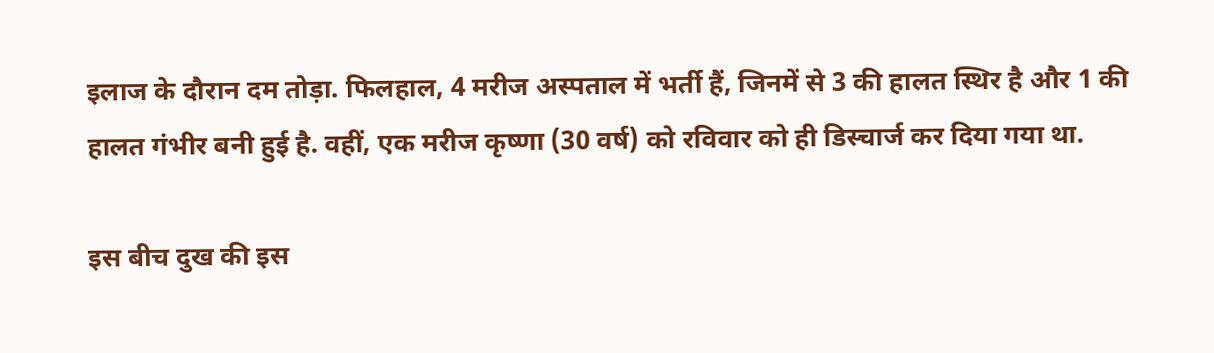इलाज के दौरान दम तोड़ा. फिलहाल, 4 मरीज अस्पताल में भर्ती हैं, जिनमें से 3 की हालत स्थिर है और 1 की हालत गंभीर बनी हुई है. वहीं, एक मरीज कृष्णा (30 वर्ष) को रविवार को ही डिस्चार्ज कर दिया गया था.

इस बीच दुख की इस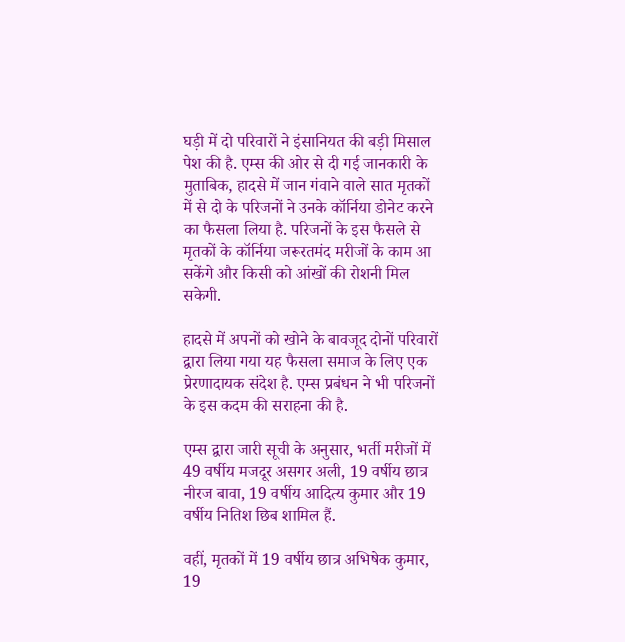घड़ी में दो परिवारों ने इंसानियत की बड़ी मिसाल पेश की है. एम्स की ओर से दी गई जानकारी के मुताबिक, हादसे में जान गंवाने वाले सात मृतकों में से दो के परिजनों ने उनके कॉर्निया डोनेट करने का फैसला लिया है. परिजनों के इस फैसले से मृतकों के कॉर्निया जरूरतमंद मरीजों के काम आ सकेंगे और किसी को आंखों की रोशनी मिल सकेगी.

हादसे में अपनों को खोने के बावजूद दोनों परिवारों द्वारा लिया गया यह फैसला समाज के लिए एक प्रेरणादायक संदेश है. एम्स प्रबंधन ने भी परिजनों के इस कदम की सराहना की है.

एम्स द्वारा जारी सूची के अनुसार, भर्ती मरीजों में 49 वर्षीय मजदूर असगर अली, 19 वर्षीय छात्र नीरज बावा, 19 वर्षीय आदित्य कुमार और 19 वर्षीय नितिश छिब शामिल हैं.

वहीं, मृतकों में 19 वर्षीय छात्र अभिषेक कुमार, 19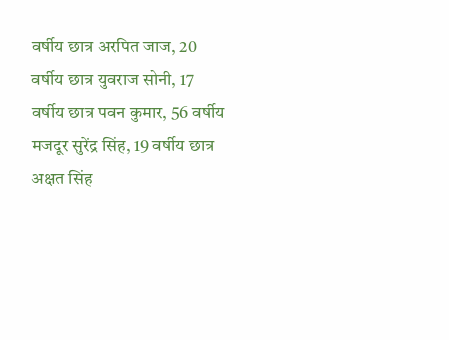वर्षीय छात्र अरपित जाज, 20 वर्षीय छात्र युवराज सोनी, 17 वर्षीय छात्र पवन कुमार, 56 वर्षीय मजदूर सुरेंद्र सिंह, 19 वर्षीय छात्र अक्षत सिंह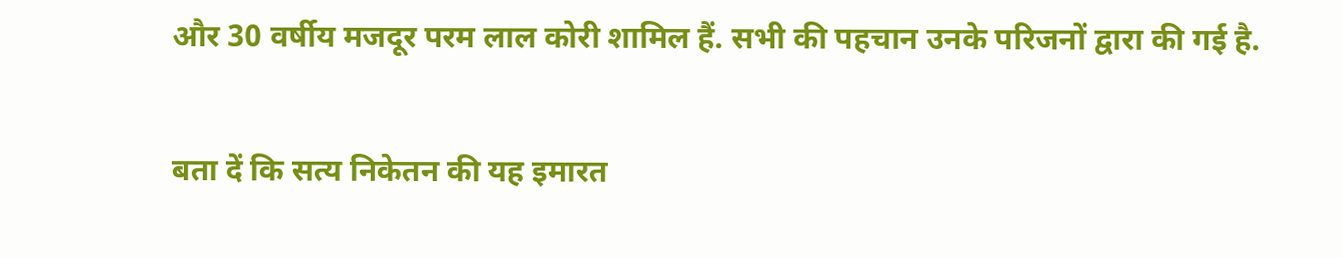और 30 वर्षीय मजदूर परम लाल कोरी शामिल हैं. सभी की पहचान उनके परिजनों द्वारा की गई है.

बता दें कि सत्य निकेतन की यह इमारत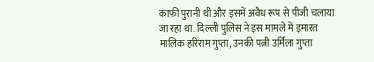काफी पुरानी थी और इसमें अवैध रूप से पीजी चलाया जा रहा था. दिल्ली पुलिस ने इस मामले में इमारत मालिक हरिराम गुप्ता, उनकी पत्नी उर्मिला गुप्ता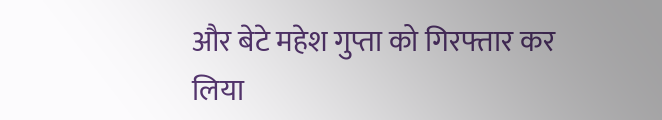और बेटे महेश गुप्ता को गिरफ्तार कर लिया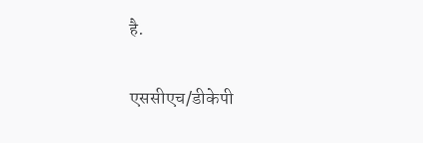है.

एससीएच/डीकेपी